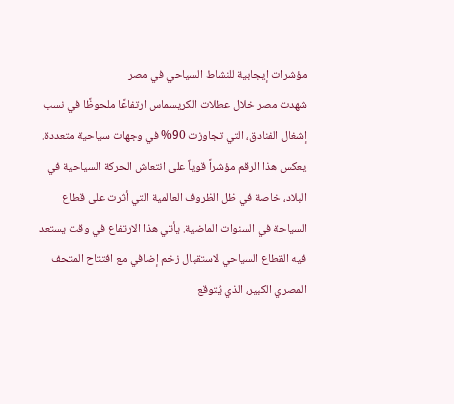مؤشرات إيجابية للنشاط السياحي في مصر
شهدت مصر خلال عطلات الكريسماس ارتفاعًا ملحوظًا في نسب إشغال الفنادق، التي تجاوزت 90% في وجهات سياحية متعددة. يعكس هذا الرقم مؤشراً قوياً على انتعاش الحركة السياحية في البلاد، خاصة في ظل الظروف العالمية التي أثرت على قطاع السياحة في السنوات الماضية. يأتي هذا الارتفاع في وقت يستعد فيه القطاع السياحي لاستقبال زخم إضافي مع افتتاح المتحف المصري الكبير، الذي يُتوقع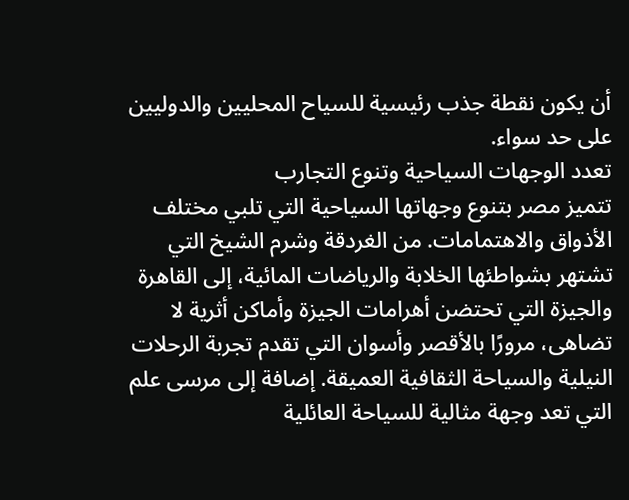أن يكون نقطة جذب رئيسية للسياح المحليين والدوليين على حد سواء.
تعدد الوجهات السياحية وتنوع التجارب
تتميز مصر بتنوع وجهاتها السياحية التي تلبي مختلف الأذواق والاهتمامات. من الغردقة وشرم الشيخ التي تشتهر بشواطئها الخلابة والرياضات المائية، إلى القاهرة والجيزة التي تحتضن أهرامات الجيزة وأماكن أثرية لا تضاهى، مرورًا بالأقصر وأسوان التي تقدم تجربة الرحلات النيلية والسياحة الثقافية العميقة. إضافة إلى مرسى علم التي تعد وجهة مثالية للسياحة العائلية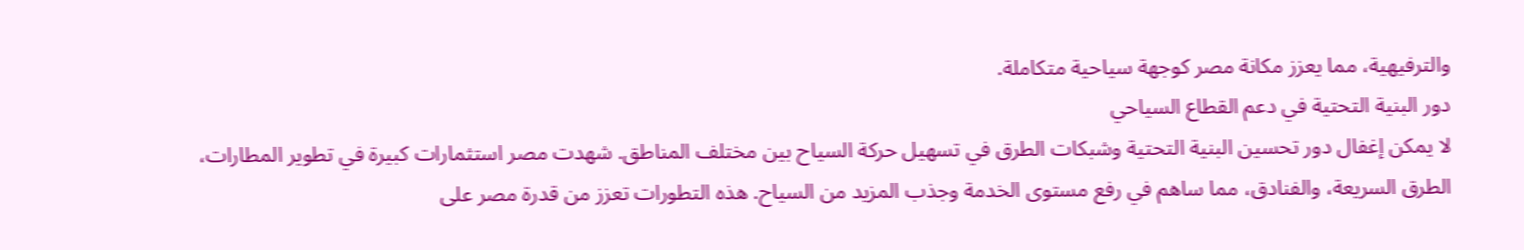والترفيهية، مما يعزز مكانة مصر كوجهة سياحية متكاملة.
دور البنية التحتية في دعم القطاع السياحي
لا يمكن إغفال دور تحسين البنية التحتية وشبكات الطرق في تسهيل حركة السياح بين مختلف المناطق. شهدت مصر استثمارات كبيرة في تطوير المطارات، الطرق السريعة، والفنادق، مما ساهم في رفع مستوى الخدمة وجذب المزيد من السياح. هذه التطورات تعزز من قدرة مصر على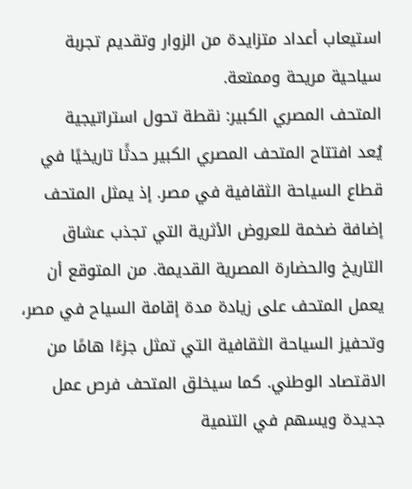استيعاب أعداد متزايدة من الزوار وتقديم تجربة سياحية مريحة وممتعة.
المتحف المصري الكبير: نقطة تحول استراتيجية
يُعد افتتاح المتحف المصري الكبير حدثًا تاريخيًا في قطاع السياحة الثقافية في مصر. إذ يمثل المتحف إضافة ضخمة للعروض الأثرية التي تجذب عشاق التاريخ والحضارة المصرية القديمة. من المتوقع أن يعمل المتحف على زيادة مدة إقامة السياح في مصر، وتحفيز السياحة الثقافية التي تمثل جزءًا هامًا من الاقتصاد الوطني. كما سيخلق المتحف فرص عمل جديدة ويسهم في التنمية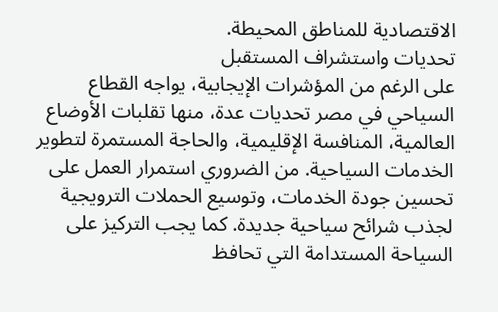الاقتصادية للمناطق المحيطة.
تحديات واستشراف المستقبل
على الرغم من المؤشرات الإيجابية، يواجه القطاع السياحي في مصر تحديات عدة، منها تقلبات الأوضاع العالمية، المنافسة الإقليمية، والحاجة المستمرة لتطوير الخدمات السياحية. من الضروري استمرار العمل على تحسين جودة الخدمات، وتوسيع الحملات الترويجية لجذب شرائح سياحية جديدة. كما يجب التركيز على السياحة المستدامة التي تحافظ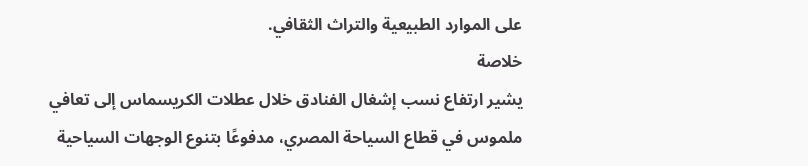على الموارد الطبيعية والتراث الثقافي.
خلاصة
يشير ارتفاع نسب إشغال الفنادق خلال عطلات الكريسماس إلى تعافي ملموس في قطاع السياحة المصري، مدفوعًا بتنوع الوجهات السياحية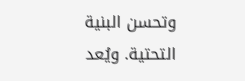وتحسن البنية التحتية. ويُعد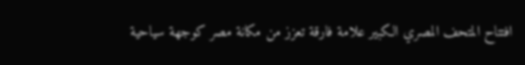افتتاح المتحف المصري الكبير علامة فارقة تعزز من مكانة مصر كوجهة سياحية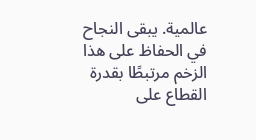عالمية. يبقى النجاح في الحفاظ على هذا الزخم مرتبطًا بقدرة القطاع على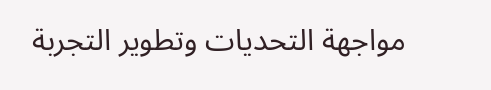مواجهة التحديات وتطوير التجربة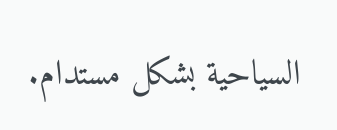السياحية بشكل مستدام.